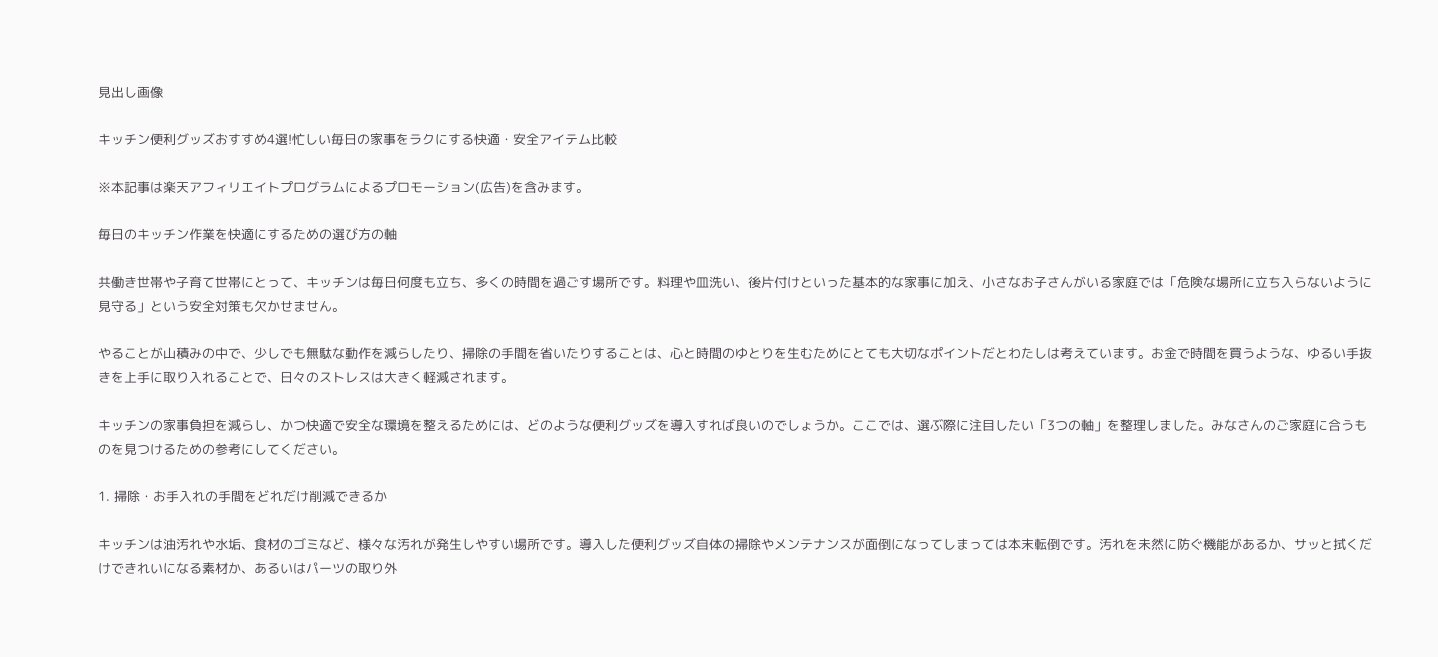見出し画像

キッチン便利グッズおすすめ4選!忙しい毎日の家事をラクにする快適・安全アイテム比較

※本記事は楽天アフィリエイトプログラムによるプロモーション(広告)を含みます。

毎日のキッチン作業を快適にするための選び方の軸

共働き世帯や子育て世帯にとって、キッチンは毎日何度も立ち、多くの時間を過ごす場所です。料理や皿洗い、後片付けといった基本的な家事に加え、小さなお子さんがいる家庭では「危険な場所に立ち入らないように見守る」という安全対策も欠かせません。

やることが山積みの中で、少しでも無駄な動作を減らしたり、掃除の手間を省いたりすることは、心と時間のゆとりを生むためにとても大切なポイントだとわたしは考えています。お金で時間を買うような、ゆるい手抜きを上手に取り入れることで、日々のストレスは大きく軽減されます。

キッチンの家事負担を減らし、かつ快適で安全な環境を整えるためには、どのような便利グッズを導入すれば良いのでしょうか。ここでは、選ぶ際に注目したい「3つの軸」を整理しました。みなさんのご家庭に合うものを見つけるための参考にしてください。

1. 掃除・お手入れの手間をどれだけ削減できるか

キッチンは油汚れや水垢、食材のゴミなど、様々な汚れが発生しやすい場所です。導入した便利グッズ自体の掃除やメンテナンスが面倒になってしまっては本末転倒です。汚れを未然に防ぐ機能があるか、サッと拭くだけできれいになる素材か、あるいはパーツの取り外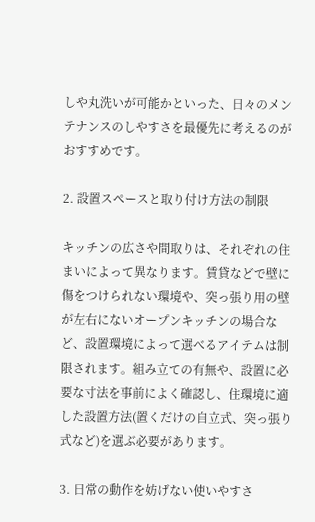しや丸洗いが可能かといった、日々のメンテナンスのしやすさを最優先に考えるのがおすすめです。

2. 設置スペースと取り付け方法の制限

キッチンの広さや間取りは、それぞれの住まいによって異なります。賃貸などで壁に傷をつけられない環境や、突っ張り用の壁が左右にないオープンキッチンの場合など、設置環境によって選べるアイテムは制限されます。組み立ての有無や、設置に必要な寸法を事前によく確認し、住環境に適した設置方法(置くだけの自立式、突っ張り式など)を選ぶ必要があります。

3. 日常の動作を妨げない使いやすさ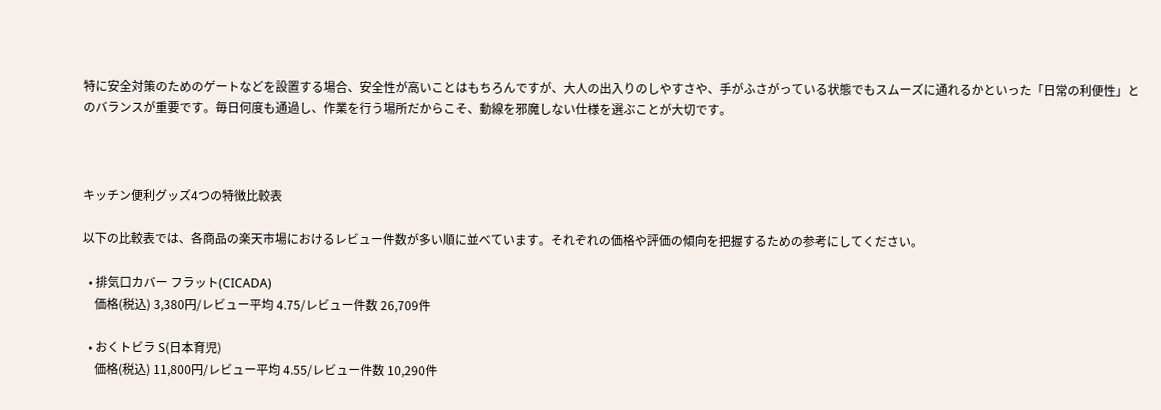特に安全対策のためのゲートなどを設置する場合、安全性が高いことはもちろんですが、大人の出入りのしやすさや、手がふさがっている状態でもスムーズに通れるかといった「日常の利便性」とのバランスが重要です。毎日何度も通過し、作業を行う場所だからこそ、動線を邪魔しない仕様を選ぶことが大切です。



キッチン便利グッズ4つの特徴比較表

以下の比較表では、各商品の楽天市場におけるレビュー件数が多い順に並べています。それぞれの価格や評価の傾向を把握するための参考にしてください。

  • 排気口カバー フラット(CICADA)
    価格(税込) 3,380円/レビュー平均 4.75/レビュー件数 26,709件

  • おくトビラ S(日本育児)
    価格(税込) 11,800円/レビュー平均 4.55/レビュー件数 10,290件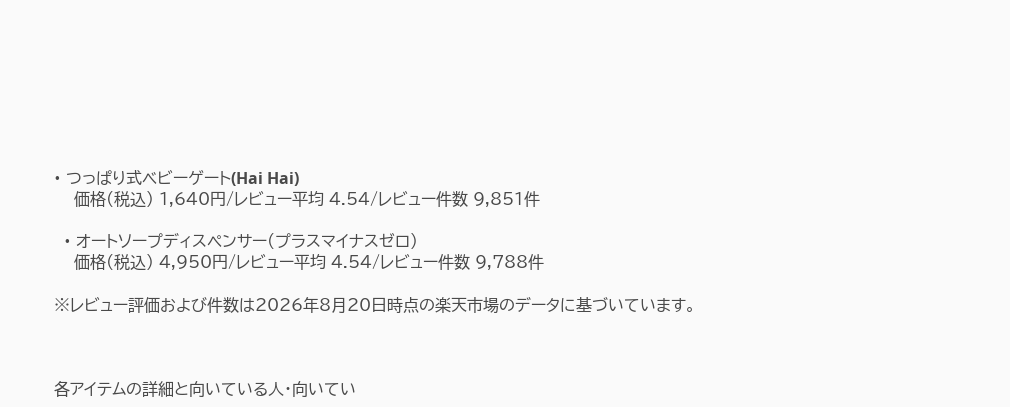• つっぱり式ベビーゲート(Hai Hai)
    価格(税込) 1,640円/レビュー平均 4.54/レビュー件数 9,851件

  • オートソープディスペンサー(プラスマイナスゼロ)
    価格(税込) 4,950円/レビュー平均 4.54/レビュー件数 9,788件

※レビュー評価および件数は2026年8月20日時点の楽天市場のデータに基づいています。



各アイテムの詳細と向いている人・向いてい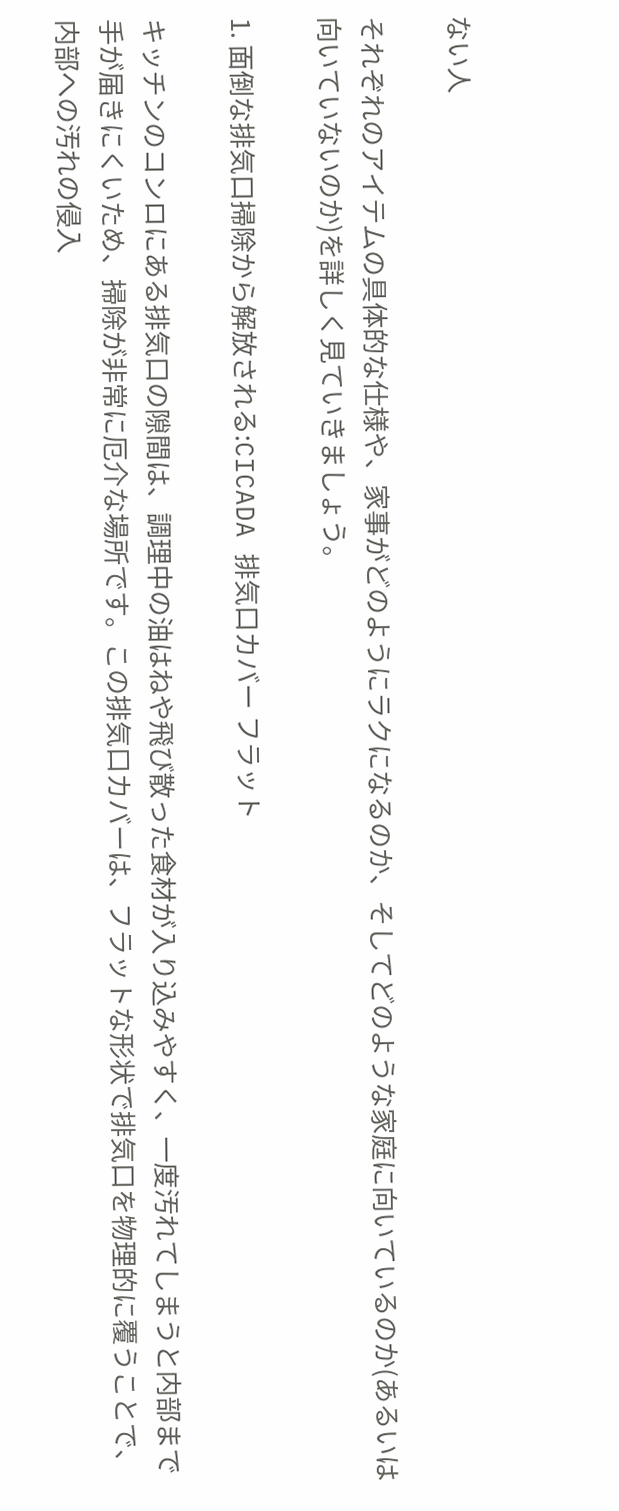ない人

それぞれのアイテムの具体的な仕様や、家事がどのようにラクになるのか、そしてどのような家庭に向いているのか(あるいは向いていないのか)を詳しく見ていきましょう。

1. 面倒な排気口掃除から解放される:CICADA 排気口カバー フラット

キッチンのコンロにある排気口の隙間は、調理中の油はねや飛び散った食材が入り込みやすく、一度汚れてしまうと内部まで手が届きにくいため、掃除が非常に厄介な場所です。この排気口カバーは、フラットな形状で排気口を物理的に覆うことで、内部への汚れの侵入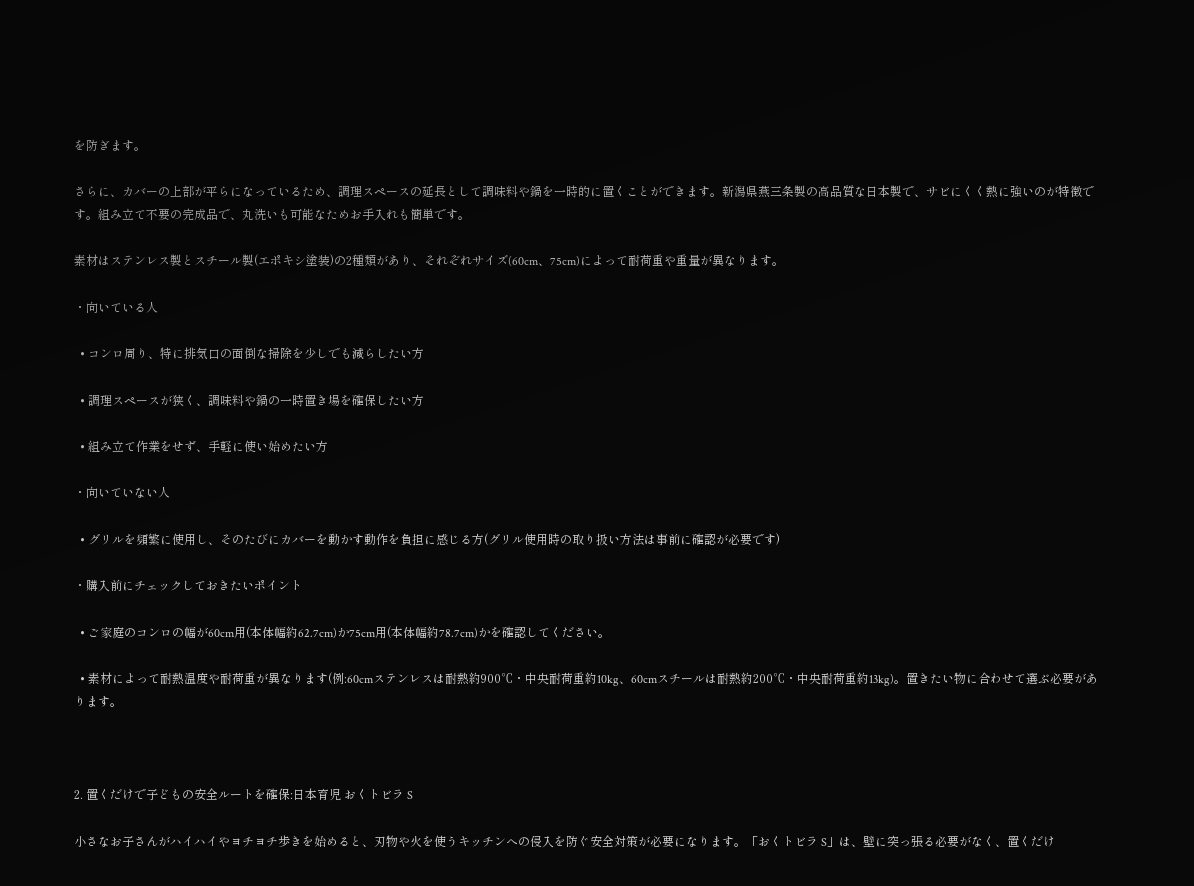を防ぎます。

さらに、カバーの上部が平らになっているため、調理スペースの延長として調味料や鍋を一時的に置くことができます。新潟県燕三条製の高品質な日本製で、サビにくく熱に強いのが特徴です。組み立て不要の完成品で、丸洗いも可能なためお手入れも簡単です。

素材はステンレス製とスチール製(エポキシ塗装)の2種類があり、それぞれサイズ(60cm、75cm)によって耐荷重や重量が異なります。

・向いている人

  • コンロ周り、特に排気口の面倒な掃除を少しでも減らしたい方

  • 調理スペースが狭く、調味料や鍋の一時置き場を確保したい方

  • 組み立て作業をせず、手軽に使い始めたい方

・向いていない人

  • グリルを頻繁に使用し、そのたびにカバーを動かす動作を負担に感じる方(グリル使用時の取り扱い方法は事前に確認が必要です)

・購入前にチェックしておきたいポイント

  • ご家庭のコンロの幅が60cm用(本体幅約62.7cm)か75cm用(本体幅約78.7cm)かを確認してください。

  • 素材によって耐熱温度や耐荷重が異なります(例:60cmステンレスは耐熱約900℃・中央耐荷重約10kg、60cmスチールは耐熱約200℃・中央耐荷重約13kg)。置きたい物に合わせて選ぶ必要があります。



2. 置くだけで子どもの安全ルートを確保:日本育児 おくトビラ S

小さなお子さんがハイハイやヨチヨチ歩きを始めると、刃物や火を使うキッチンへの侵入を防ぐ安全対策が必要になります。「おくトビラ S」は、壁に突っ張る必要がなく、置くだけ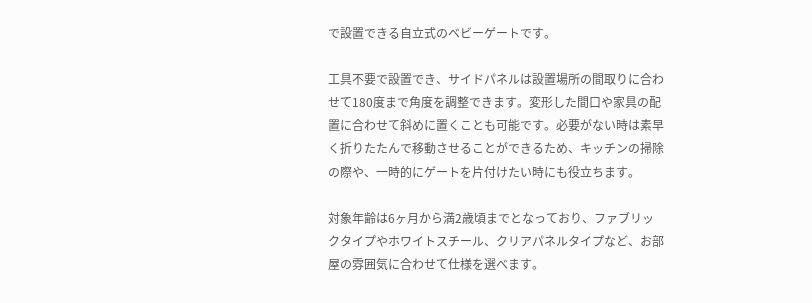で設置できる自立式のベビーゲートです。

工具不要で設置でき、サイドパネルは設置場所の間取りに合わせて180度まで角度を調整できます。変形した間口や家具の配置に合わせて斜めに置くことも可能です。必要がない時は素早く折りたたんで移動させることができるため、キッチンの掃除の際や、一時的にゲートを片付けたい時にも役立ちます。

対象年齢は6ヶ月から満2歳頃までとなっており、ファブリックタイプやホワイトスチール、クリアパネルタイプなど、お部屋の雰囲気に合わせて仕様を選べます。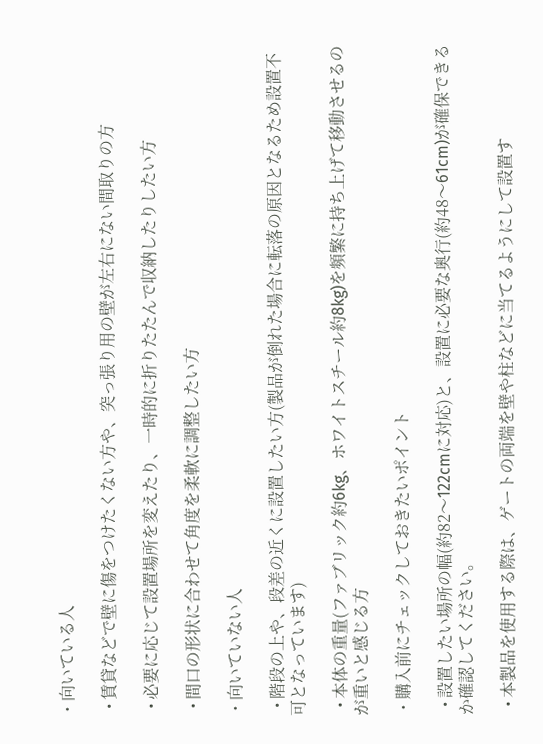・向いている人

  • 賃貸などで壁に傷をつけたくない方や、突っ張り用の壁が左右にない間取りの方

  • 必要に応じて設置場所を変えたり、一時的に折りたたんで収納したりしたい方

  • 間口の形状に合わせて角度を柔軟に調整したい方

・向いていない人

  • 階段の上や、段差の近くに設置したい方(製品が倒れた場合に転落の原因となるため設置不可となっています)

  • 本体の重量(ファブリック約6kg、ホワイトスチール約8kg)を頻繁に持ち上げて移動させるのが重いと感じる方

・購入前にチェックしておきたいポイント

  • 設置したい場所の幅(約82〜122cmに対応)と、設置に必要な奥行(約48〜61cm)が確保できるか確認してください。

  • 本製品を使用する際は、ゲートの両端を壁や柱などに当てるようにして設置す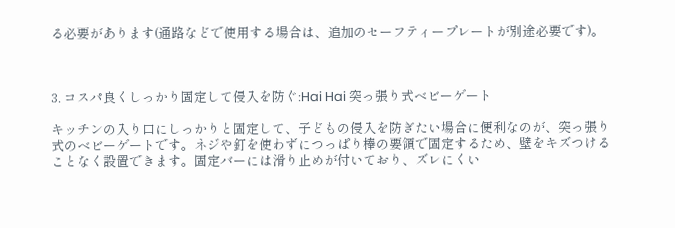る必要があります(通路などで使用する場合は、追加のセーフティープレートが別途必要です)。



3. コスパ良くしっかり固定して侵入を防ぐ:Hai Hai 突っ張り式ベビーゲート

キッチンの入り口にしっかりと固定して、子どもの侵入を防ぎたい場合に便利なのが、突っ張り式のベビーゲートです。ネジや釘を使わずにつっぱり棒の要領で固定するため、壁をキズつけることなく設置できます。固定バーには滑り止めが付いており、ズレにくい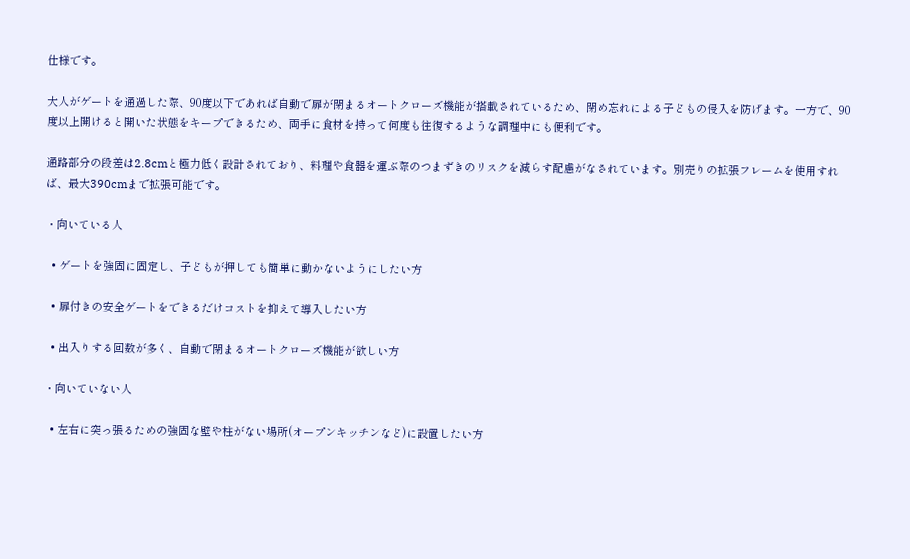仕様です。

大人がゲートを通過した際、90度以下であれば自動で扉が閉まるオートクローズ機能が搭載されているため、閉め忘れによる子どもの侵入を防げます。一方で、90度以上開けると開いた状態をキープできるため、両手に食材を持って何度も往復するような調理中にも便利です。

通路部分の段差は2.8cmと極力低く設計されており、料理や食器を運ぶ際のつまずきのリスクを減らす配慮がなされています。別売りの拡張フレームを使用すれば、最大390cmまで拡張可能です。

・向いている人

  • ゲートを強固に固定し、子どもが押しても簡単に動かないようにしたい方

  • 扉付きの安全ゲートをできるだけコストを抑えて導入したい方

  • 出入りする回数が多く、自動で閉まるオートクローズ機能が欲しい方

・向いていない人

  • 左右に突っ張るための強固な壁や柱がない場所(オープンキッチンなど)に設置したい方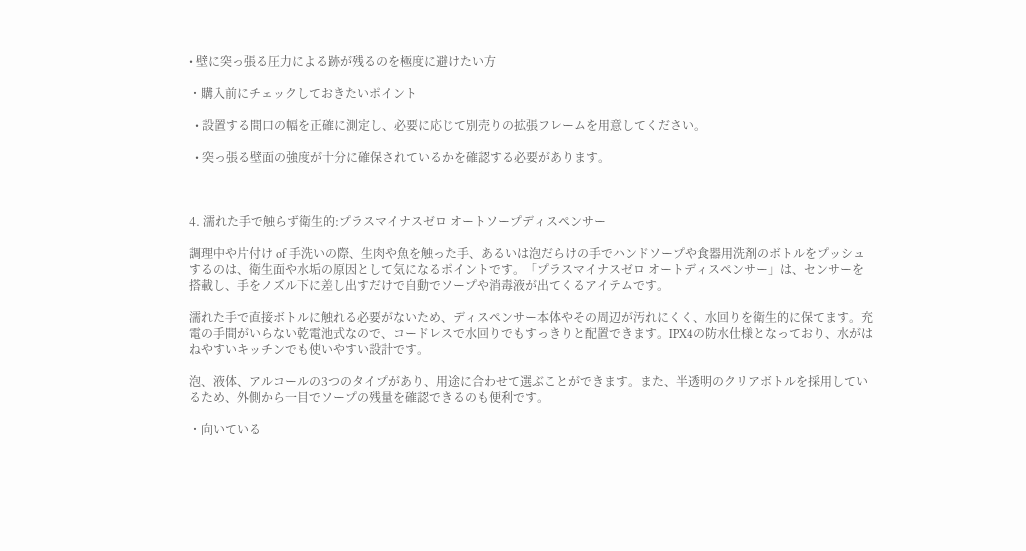• 壁に突っ張る圧力による跡が残るのを極度に避けたい方

・購入前にチェックしておきたいポイント

  • 設置する間口の幅を正確に測定し、必要に応じて別売りの拡張フレームを用意してください。

  • 突っ張る壁面の強度が十分に確保されているかを確認する必要があります。



4. 濡れた手で触らず衛生的:プラスマイナスゼロ オートソープディスペンサー

調理中や片付け of 手洗いの際、生肉や魚を触った手、あるいは泡だらけの手でハンドソープや食器用洗剤のボトルをプッシュするのは、衛生面や水垢の原因として気になるポイントです。「プラスマイナスゼロ オートディスペンサー」は、センサーを搭載し、手をノズル下に差し出すだけで自動でソープや消毒液が出てくるアイテムです。

濡れた手で直接ボトルに触れる必要がないため、ディスペンサー本体やその周辺が汚れにくく、水回りを衛生的に保てます。充電の手間がいらない乾電池式なので、コードレスで水回りでもすっきりと配置できます。IPX4の防水仕様となっており、水がはねやすいキッチンでも使いやすい設計です。

泡、液体、アルコールの3つのタイプがあり、用途に合わせて選ぶことができます。また、半透明のクリアボトルを採用しているため、外側から一目でソープの残量を確認できるのも便利です。

・向いている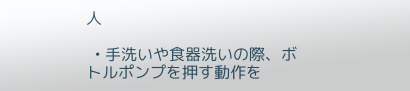人

  • 手洗いや食器洗いの際、ボトルポンプを押す動作を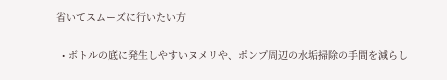省いてスムーズに行いたい方

  • ボトルの底に発生しやすいヌメリや、ポンプ周辺の水垢掃除の手間を減らし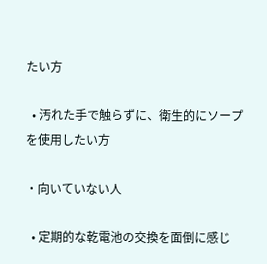たい方

  • 汚れた手で触らずに、衛生的にソープを使用したい方

・向いていない人

  • 定期的な乾電池の交換を面倒に感じ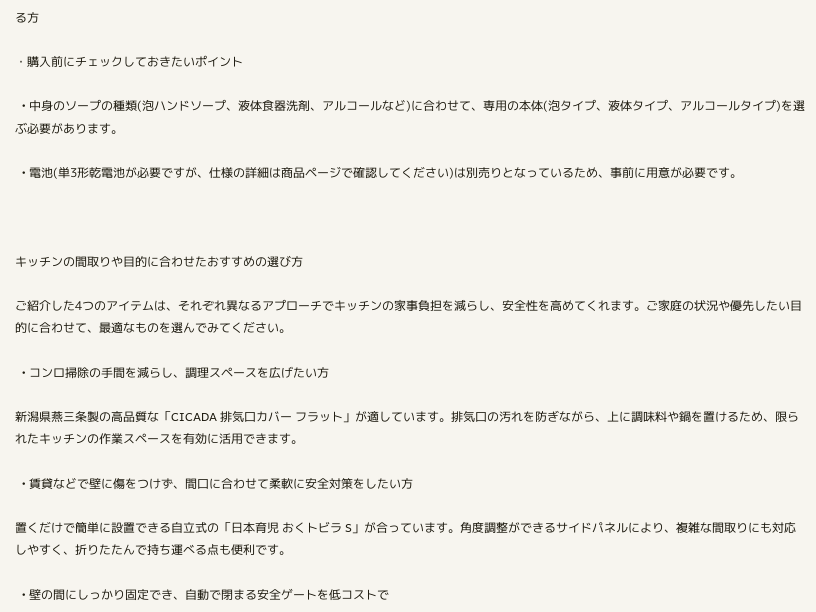る方

・購入前にチェックしておきたいポイント

  • 中身のソープの種類(泡ハンドソープ、液体食器洗剤、アルコールなど)に合わせて、専用の本体(泡タイプ、液体タイプ、アルコールタイプ)を選ぶ必要があります。

  • 電池(単3形乾電池が必要ですが、仕様の詳細は商品ページで確認してください)は別売りとなっているため、事前に用意が必要です。



キッチンの間取りや目的に合わせたおすすめの選び方

ご紹介した4つのアイテムは、それぞれ異なるアプローチでキッチンの家事負担を減らし、安全性を高めてくれます。ご家庭の状況や優先したい目的に合わせて、最適なものを選んでみてください。

  • コンロ掃除の手間を減らし、調理スペースを広げたい方

新潟県燕三条製の高品質な「CICADA 排気口カバー フラット」が適しています。排気口の汚れを防ぎながら、上に調味料や鍋を置けるため、限られたキッチンの作業スペースを有効に活用できます。

  • 賃貸などで壁に傷をつけず、間口に合わせて柔軟に安全対策をしたい方

置くだけで簡単に設置できる自立式の「日本育児 おくトビラ S」が合っています。角度調整ができるサイドパネルにより、複雑な間取りにも対応しやすく、折りたたんで持ち運べる点も便利です。

  • 壁の間にしっかり固定でき、自動で閉まる安全ゲートを低コストで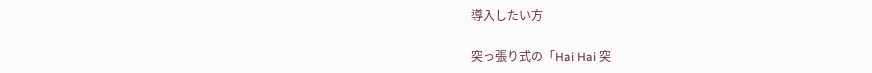導入したい方

突っ張り式の「Hai Hai 突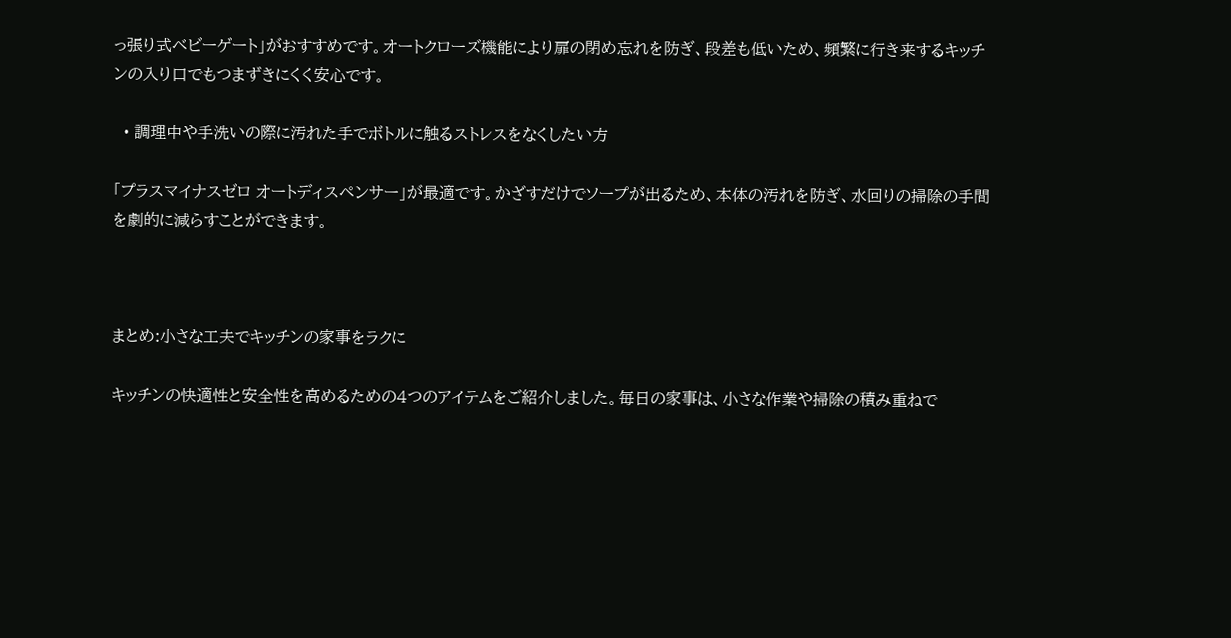っ張り式ベビーゲート」がおすすめです。オートクローズ機能により扉の閉め忘れを防ぎ、段差も低いため、頻繁に行き来するキッチンの入り口でもつまずきにくく安心です。

  • 調理中や手洗いの際に汚れた手でボトルに触るストレスをなくしたい方

「プラスマイナスゼロ オートディスペンサー」が最適です。かざすだけでソープが出るため、本体の汚れを防ぎ、水回りの掃除の手間を劇的に減らすことができます。



まとめ:小さな工夫でキッチンの家事をラクに

キッチンの快適性と安全性を高めるための4つのアイテムをご紹介しました。毎日の家事は、小さな作業や掃除の積み重ねで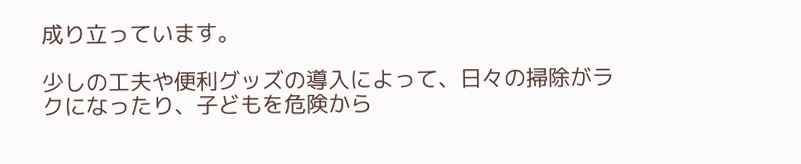成り立っています。

少しの工夫や便利グッズの導入によって、日々の掃除がラクになったり、子どもを危険から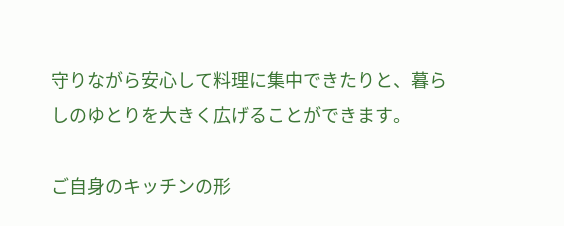守りながら安心して料理に集中できたりと、暮らしのゆとりを大きく広げることができます。

ご自身のキッチンの形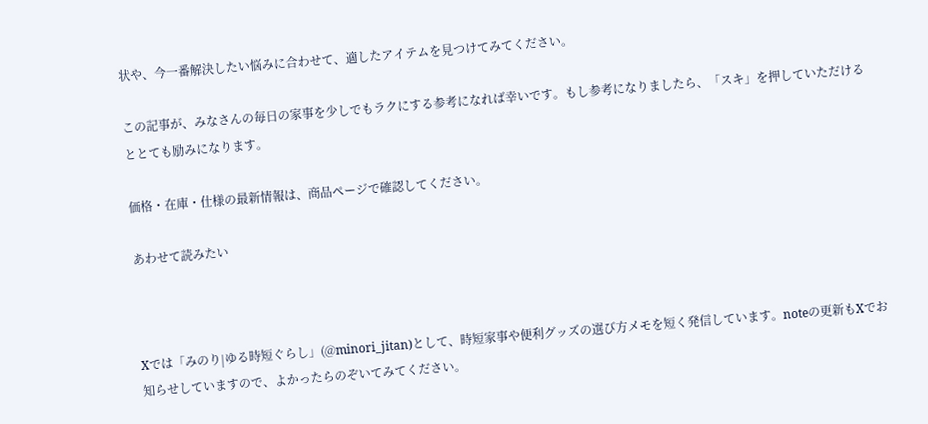状や、今一番解決したい悩みに合わせて、適したアイテムを見つけてみてください。

この記事が、みなさんの毎日の家事を少しでもラクにする参考になれば幸いです。もし参考になりましたら、「スキ」を押していただけるととても励みになります。

価格・在庫・仕様の最新情報は、商品ページで確認してください。

あわせて読みたい



Xでは「みのり|ゆる時短ぐらし」(@minori_jitan)として、時短家事や便利グッズの選び方メモを短く発信しています。noteの更新もXでお知らせしていますので、よかったらのぞいてみてください。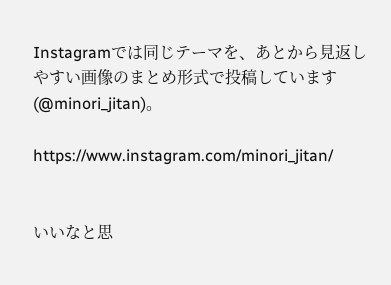Instagramでは同じテーマを、あとから見返しやすい画像のまとめ形式で投稿しています(@minori_jitan)。

https://www.instagram.com/minori_jitan/


いいなと思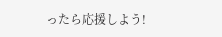ったら応援しよう!